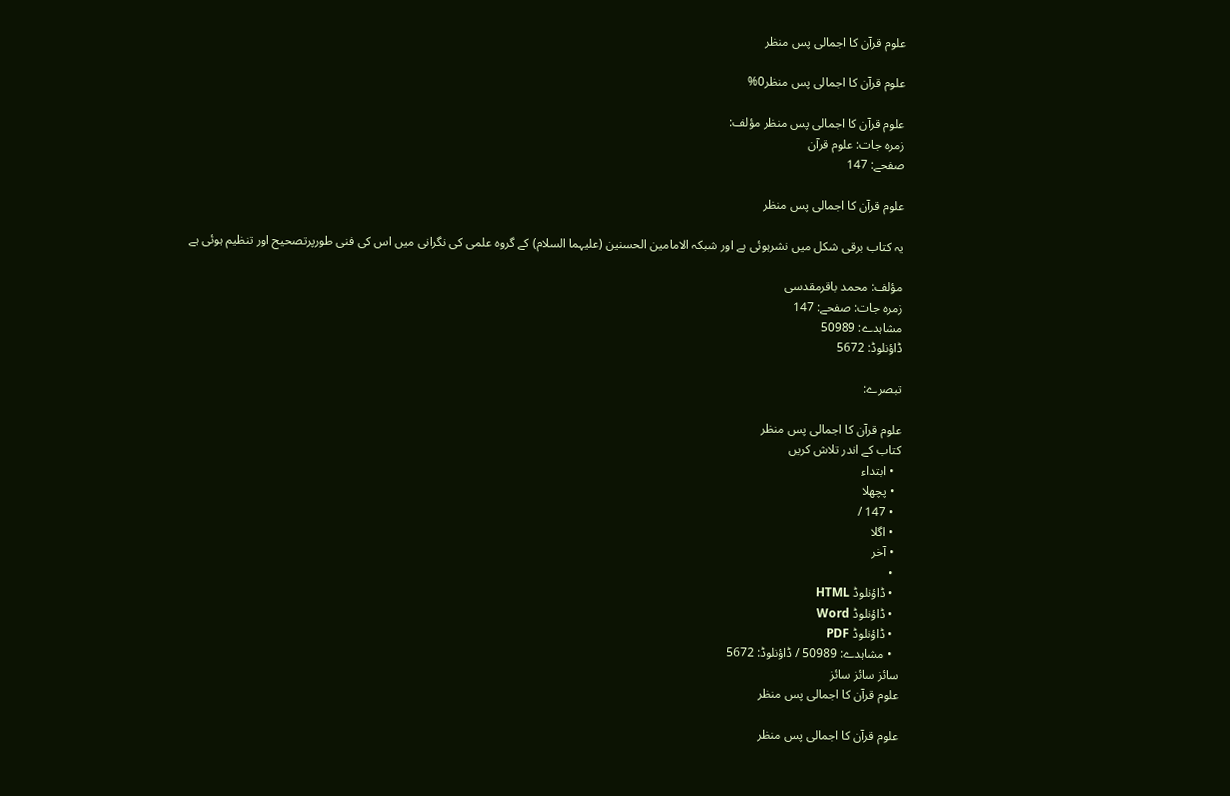علوم قرآن کا اجمالی پس منظر

علوم قرآن کا اجمالی پس منظر0%

علوم قرآن کا اجمالی پس منظر مؤلف:
زمرہ جات: علوم قرآن
صفحے: 147

علوم قرآن کا اجمالی پس منظر

یہ کتاب برقی شکل میں نشرہوئی ہے اور شبکہ الامامین الحسنین (علیہما السلام) کے گروہ علمی کی نگرانی میں اس کی فنی طورپرتصحیح اور تنظیم ہوئی ہے

مؤلف: محمد باقرمقدسی
زمرہ جات: صفحے: 147
مشاہدے: 50989
ڈاؤنلوڈ: 5672

تبصرے:

علوم قرآن کا اجمالی پس منظر
کتاب کے اندر تلاش کریں
  • ابتداء
  • پچھلا
  • 147 /
  • اگلا
  • آخر
  •
  • ڈاؤنلوڈ HTML
  • ڈاؤنلوڈ Word
  • ڈاؤنلوڈ PDF
  • مشاہدے: 50989 / ڈاؤنلوڈ: 5672
سائز سائز سائز
علوم قرآن کا اجمالی پس منظر

علوم قرآن کا اجمالی پس منظر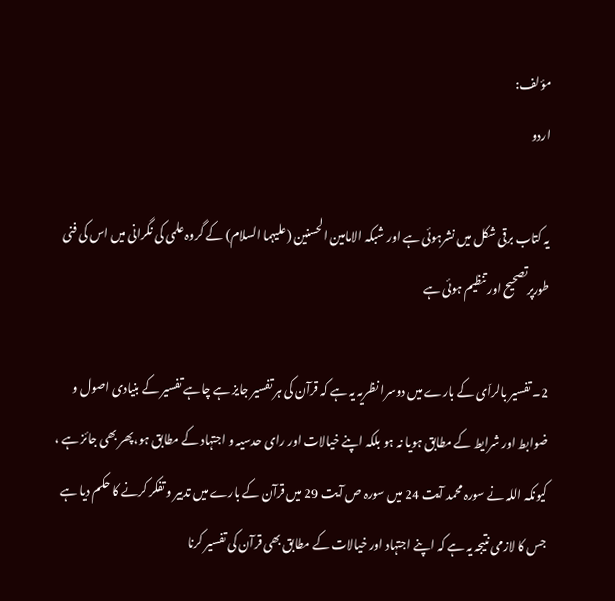مؤلف:
اردو

یہ کتاب برقی شکل میں نشرہوئی ہے اور شبکہ الامامین الحسنین (علیہما السلام) کے گروہ علمی کی نگرانی میں اس کی فنی طورپرتصحیح اور تنظیم ہوئی ہے

2۔ تفسیر بالراّی کے بارے میں دوسرا نظریہ یہ ہے کہ قرآن کی ہر تفسیر جایز ہے چاہے تفسیر کے بنیادی اصول و ضوابط اور شرایط کے مطابق ہویا نہ ہو بلکہ اپنے خیالات اور رای حدسیہ و اجتہاد کے مطابق ہو،پھر بھی جائز ہے ، کیونکہ اللہ نے سورہ محمد آیت 24 میں سورہ ص آیت 29 میں قرآن کے بارے میں تدبیر و تفکر کرنے کا حکم دیا ہے جس کا لازمی نتیجہ یہ ہے کہ اپنے اجتہاد اور خیالات کے مطابق بھی قرآن کی تفسیر کرنا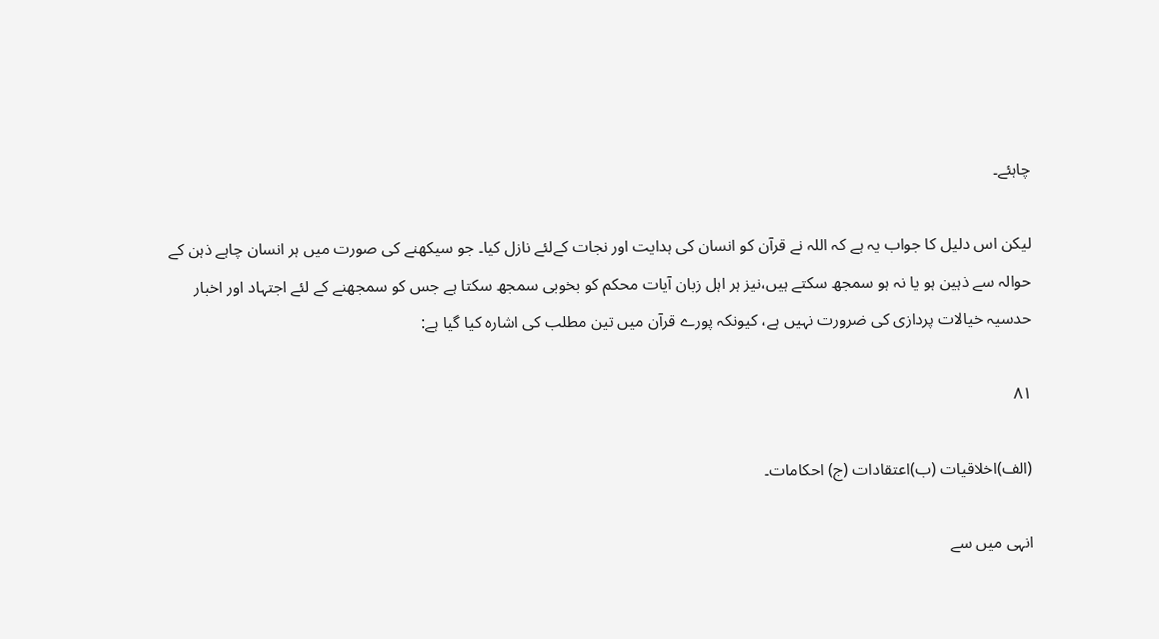چاہئے۔

لیکن اس دلیل کا جواب یہ ہے کہ اللہ نے قرآن کو انسان کی ہدایت اور نجات کےلئے نازل کیا۔ جو سیکھنے کی صورت میں ہر انسان چاہے ذہن کے حوالہ سے ذہین ہو یا نہ ہو سمجھ سکتے ہیں،نیز ہر اہل زبان آیات محکم کو بخوبی سمجھ سکتا ہے جس کو سمجھنے کے لئے اجتہاد اور اخبار حدسیہ خیالات پردازی کی ضرورت نہیں ہے، کیونکہ پورے قرآن میں تین مطلب کی اشارہ کیا گیا ہے:

۸۱

(الف)اخلاقیات (ب)اعتقادات (ج) احکامات۔

انہی میں سے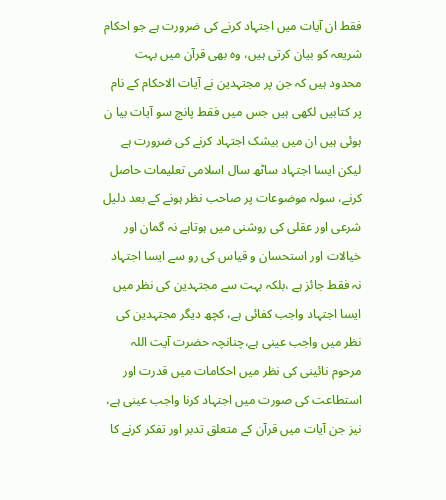فقط ان آیات میں اجتہاد کرنے کی ضرورت ہے جو احکام شریعہ کو بیان کرتی ہیں، وہ بھی قرآن میں بہت محدود ہیں کہ جن پر مجتہدین نے آیات الاحکام کے نام پر کتابیں لکھی ہیں جس میں فقط پانچ سو آیات بیا ن ہوئی ہیں ان میں بیشک اجتہاد کرنے کی ضرورت ہے لیکن ایسا اجتہاد ساٹھ سال اسلامی تعلیمات حاصل کرنے، سولہ موضوعات پر صاحب نظر ہونے کے بعد دلیل شرعی اور عقلی کی روشنی میں ہوتاہے نہ گمان اور خیالات اور استحسان و قیاس کی رو سے ایسا اجتہاد نہ فقط جائز ہے ،بلکہ بہت سے مجتہدین کی نظر میں ایسا اجتہاد واجب کفائی ہے، کچھ دیگر مجتہدین کی نظر میں واجب عینی ہے،چنانچہ حضرت آیت اللہ مرحوم نائینی کی نظر میں احکامات میں قدرت اور استطاعت کی صورت میں اجتہاد کرنا واجب عینی ہے، نیز جن آیات میں قرآن کے متعلق تدبر اور تفکر کرنے کا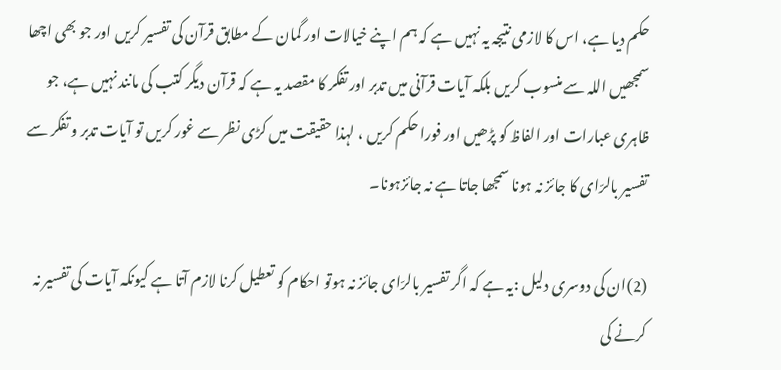حکم دیا ہے، اس کا لازمی نتیجہ یہ نہیں ہے کہ ہم اپنے خیالات اور گمان کے مطابق قرآن کی تفسیر کریں اور جو بھی اچھا سمجھیں اللہ سے منسوب کریں بلکہ آیات قرآنی میں تدبر اور تفکر کا مقصد یہ ہے کہ قرآن دیگر کتب کی مانند نہیں ہے، جو ظاہری عبارات اور الفاظ کو پڑھیں اور فورا حکم کریں ، لہذا حقیقت میں کڑی نظر سے غور کریں تو آیات تدبر و تفکر سے تفسیر بالرّای کا جائز نہ ہونا سمجھا جاتا ہے نہ جائزہونا۔

(2)ان کی دوسری دلیل :یہ ہے کہ اگر تفسیر بالرّای جائز نہ ہوتو احکام کو تعطیل کرنا لازم آتا ہے کیونکہ آیات کی تفسیر نہ کرنے کی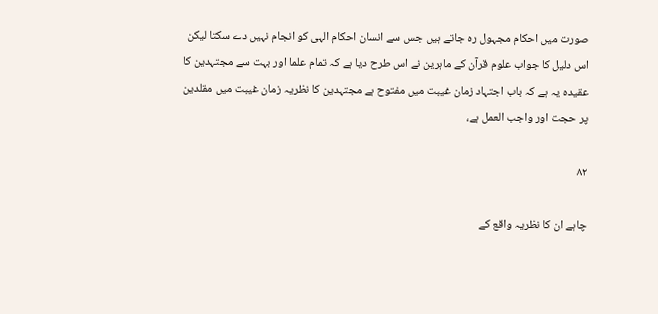صورت میں احکام مجہول رہ جاتے ہیں جس سے انسان احکام الہی کو انجام نہیں دے سکتا لیکن اس دلیل کا جواب علوم قرآن کے ماہرین نے اس طرح دیا ہے کہ تمام علما اور بہت سے مجتہدین کا عقیدہ یہ ہے کہ باب اجتہاد زمان غیبت میں مفتوح ہے مجتہدین کا نظریہ زمان غیبت میں مقلدین پر حجت اور واجب العمل ہے،

۸۲

چاہے ان کا نظریہ واقع کے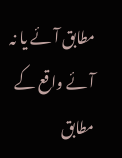مطابق آئے یا نہ آئے واقع کے مطابق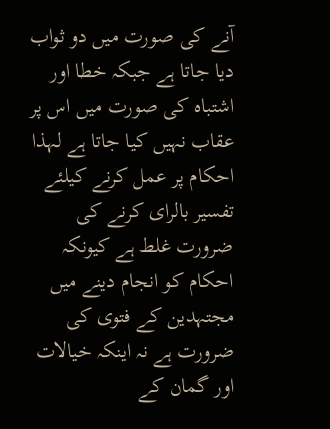آنے کی صورت میں دو ثواب دیا جاتا ہے جبکہ خطا اور اشتباہ کی صورت میں اس پر عقاب نہیں کیا جاتا ہے لہذا احکام پر عمل کرنے کیلئے تفسیر بالرای کرنے کی ضرورت غلط ہے کیونکہ احکام کو انجام دینے میں مجتہدین کے فتوی کی ضرورت ہے نہ اینکہ خیالات اور گمان کے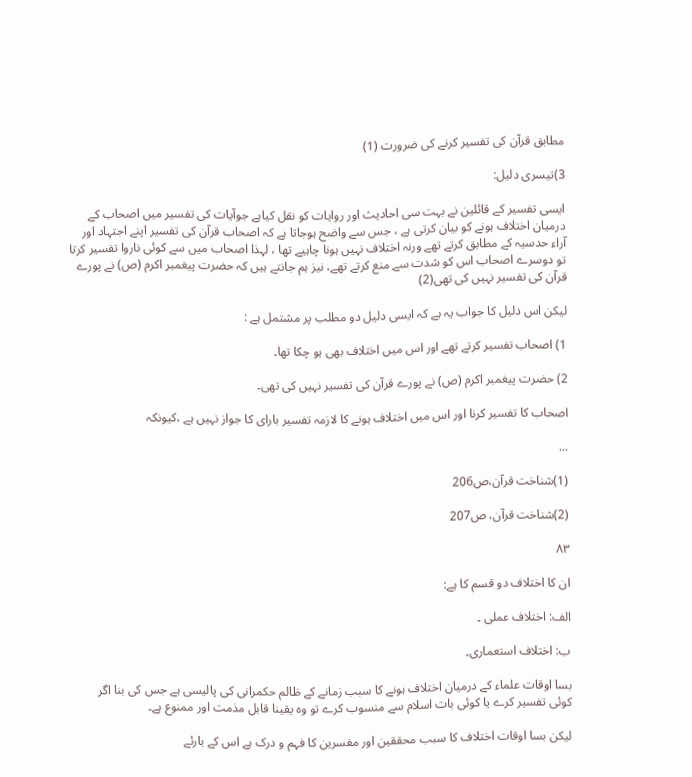مطابق قرآن کی تفسیر کرنے کی ضرورت (1)

3)تیسری دلیل:

ایسی تفسیر کے قائلین نے بہت سی احادیث اور روایات کو نقل کیاہے جوآیات کی تفسیر میں اصحاب کے درمیان اختلاف ہونے کو بیان کرتی ہے ، جس سے واضح ہوجاتا ہے کہ اصحاب قرآن کی تفسیر اپنے اجتہاد اور آراء حدسیہ کے مطابق کرتے تھے ورنہ اختلاف نہیں ہونا چاہیے تھا ، لہذا اصحاب میں سے کوئی ناروا تفسیر کرتا تو دوسرے اصحاب اس کو شدت سے منع کرتے تھے، نیز ہم جانتے ہیں کہ حضرت پیغمبر اکرم (ص) نے پورے قرآن کی تفسیر نہیں کی تھی(2)

لیکن اس دلیل کا جواب یہ ہے کہ ایسی دلیل دو مطلب پر مشتمل ہے :

1) اصحاب تفسیر کرتے تھے اور اس میں اختلاف بھی ہو چکا تھا۔

2) حضرت پیغمبر اکرم (ص) نے پورے قرآن کی تفسیر نہیں کی تھی۔

اصحاب کا تفسیر کرنا اور اس میں اختلاف ہونے کا لازمہ تفسیر بارای کا جواز نہیں ہے ،کیونکہ

...

(1)شناخت قرآن،ص206

(2)شناخت قرآن، ص207

۸۳

ان کا اختلاف دو قسم کا ہے:

الف: اختلاف عملی ۔

ب: اختلاف استعماری۔

بسا اوقات علماء کے درمیان اختلاف ہونے کا سبب زمانے کے ظالم حکمرانی کی پالیسی ہے جس کی بنا اگر کوئی تفسیر کرے یا کوئی بات اسلام سے منسوب کرے تو وہ یقینا قابل مذمت اور ممنوع ہے۔

لیکن بسا اوقات اختلاف کا سبب محققین اور مفسرین کا فہم و درک ہے اس کے بارئے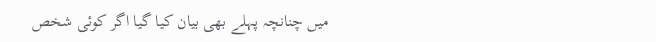میں چنانچہ پہلے بھی بیان کیا گیا اگر کوئی شخص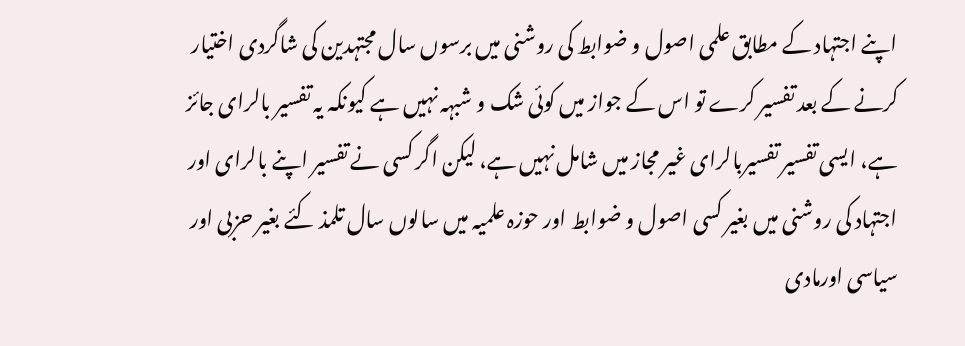اپنے اجتہاد کے مطابق علمی اصول و ضوابط کی روشنی میں برسوں سال مجتہدین کی شاگردی اختیار کرنے کے بعد تفسیر کرے تو اس کے جواز میں کوئی شک و شبہہ نہیں ہے کیونکہ یہ تفسیر بالرای جائز ہے، ایسی تفسیر تفسیربالرای غیر مجاز میں شامل نہیں ہے، لیکن اگر کسی نے تفسیر اپنے بالرای اور اجتہاد کی روشنی میں بغیر کسی اصول و ضوابط اور حوزہ علمیہ میں سالوں سال تلمذ کئے بغیر حزبی اور سیاسی اورمادی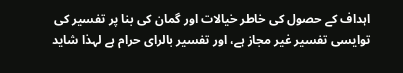اہداف کے حصول کی خاطر خیالات اور گمان کی بنا پر تفسیر کی توایسی تفسیر غیر مجاز ہے، اور تفسیر بالرای حرام ہے لہذا شاید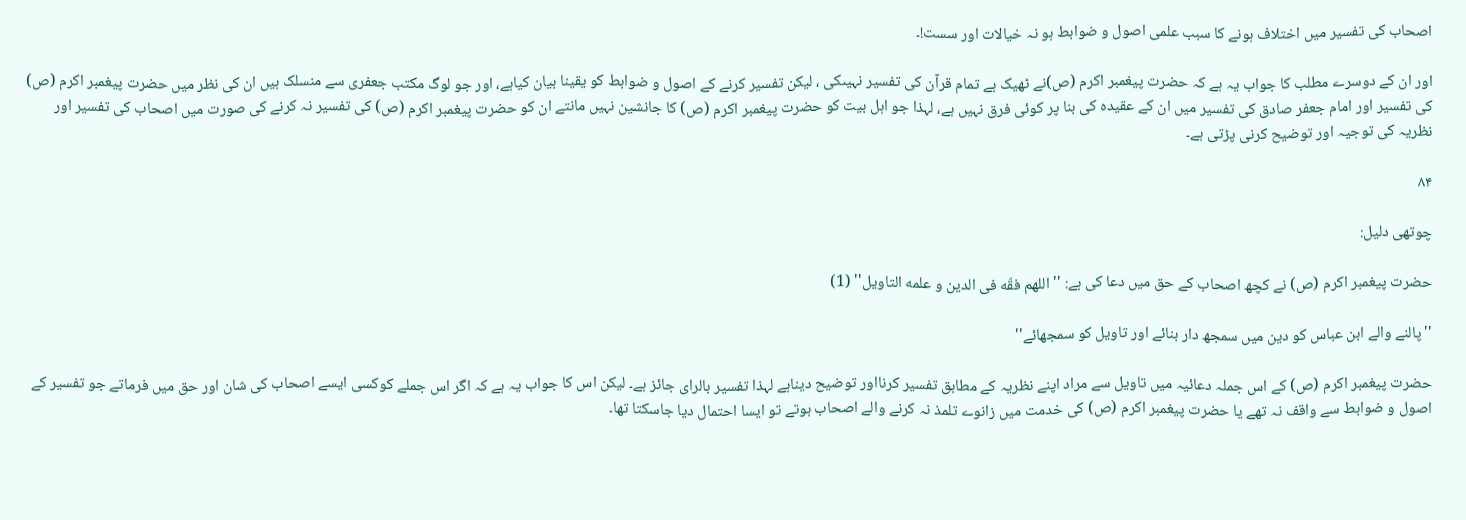اصحاب کی تفسیر میں اختلاف ہونے کا سبب علمی اصول و ضوابط ہو نہ خیالات اور سست!۔

اور ان کے دوسرے مطلب کا جواب یہ ہے کہ حضرت پیغمبر اکرم (ص)نے ٹھیک ہے تمام قرآن کی تفسیر نہیںکی ، لیکن تفسیر کرنے کے اصول و ضوابط کو یقینا بیان کیاہے، اور جو لوگ مکتب جعفری سے منسلک ہیں ان کی نظر میں حضرت پیغمبر اکرم (ص) کی تفسیر اور امام جعفر صادق کی تفسیر میں ان کے عقیدہ کی بنا پر کوئی فرق نہیں ہے، لہذا جو اہل بیت کو حضرت پیغمبر اکرم (ص) کا جانشین نہیں مانتے ان کو حضرت پیغمبر اکرم (ص) کی تفسیر نہ کرنے کی صورت میں اصحاب کی تفسیر اور نظریہ کی توجیہ اور توضیح کرنی پڑتی ہے۔

۸۴

چوتھی دلیل:

حضرت پیغمبر اکرم (ص) نے کچھ اصحاب کے حق میں دعا کی ہے: '' اللهم فقّه فی الدین و علمه التاویل'' (1)

''پالنے والے ابن عباس کو دین میں سمجھ دار بنائے اور تاویل کو سمجھائے''

حضرت پیغمبر اکرم (ص) کے اس جملہ دعائیہ میں تاویل سے مراد اپنے نظریہ کے مطابق تفسیر کرنااور توضیح دیناہے لہذا تفسیر بالرای جائز ہے۔ لیکن اس کا جواب یہ ہے کہ اگر اس جملے کوکسی ایسے اصحاب کی شان اور حق میں فرماتے جو تفسیر کے اصول و ضوابط سے واقف نہ تھے یا حضرت پیغمبر اکرم (ص) کی خدمت میں زانوے تلمذ نہ کرنے والے اصحاب ہوتے تو ایسا احتمال دیا جاسکتا تھا۔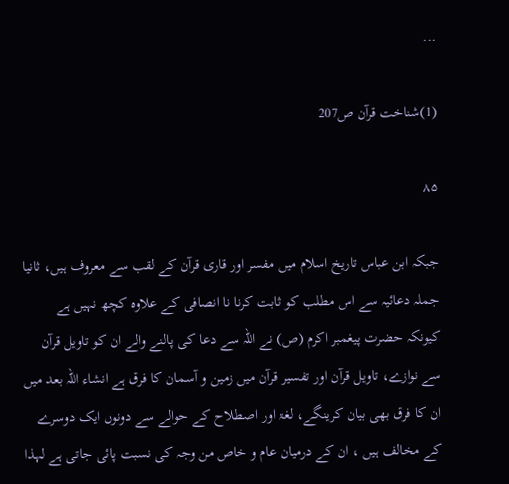...

(1)شناخت قرآن ص207

۸۵

جبکہ ابن عباس تاریخ اسلام میں مفسر اور قاری قرآن کے لقب سے معروف ہیں، ثانیا جملہ دعائیہ سے اس مطلب کو ثابت کرنا نا انصافی کے علاوہ کچھ نہیں ہے کیونکہ حضرت پیغمبر اکرم (ص) نے اللہ سے دعا کی پالنے والے ان کو تاویل قرآن سے نوازے، تاویل قرآن اور تفسیر قرآن میں زمین و آسمان کا فرق ہے انشاء اللہ بعد میں ان کا فرق بھی بیان کرینگے، لغۃ اور اصطلاح کے حوالے سے دونوں ایک دوسرے کے مخالف ہیں ، ان کے درمیان عام و خاص من وجہ کی نسبت پائی جاتی ہے لہذا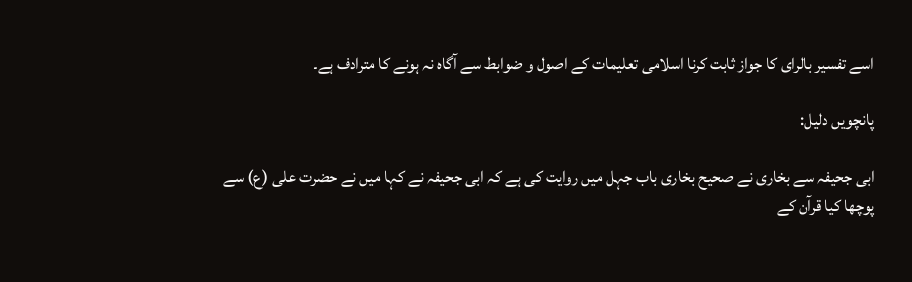اسے تفسیر بالرای کا جواز ثابت کرنا اسلامی تعلیمات کے اصول و ضوابط سے آگاہ نہ ہونے کا مترادف ہے۔

پانچویں دلیل:

ابی جحیفہ سے بخاری نے صحیح بخاری باب جہل میں روایت کی ہے کہ ابی جحیفہ نے کہا میں نے حضرت علی (ع) سے پوچھا کیا قرآن کے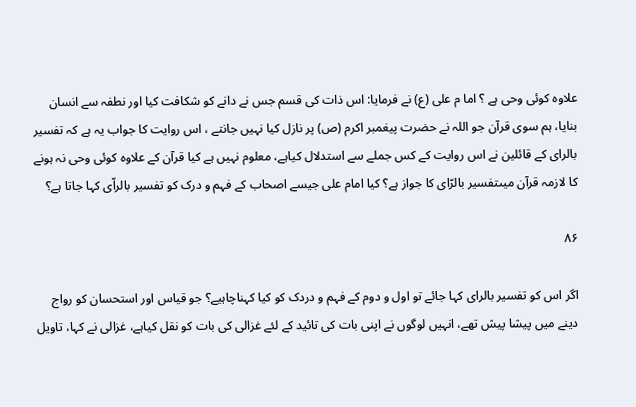علاوہ کوئی وحی ہے ؟ اما م علی (ع) نے فرمایا: اس ذات کی قسم جس نے دانے کو شکافت کیا اور نطفہ سے انسان بنایا، ہم سوی قرآن جو اللہ نے حضرت پیغمبر اکرم (ص) پر نازل کیا نہیں جانتے ، اس روایت کا جواب یہ ہے کہ تفسیر بالرای کے قائلین نے اس روایت کے کس جملے سے استدلال کیاہے، معلوم نہیں ہے کیا قرآن کے علاوہ کوئی وحی نہ ہونے کا لازمہ قرآن میںتفسیر بالرّای کا جواز ہے؟ کیا امام علی جیسے اصحاب کے فہم و درک کو تفسیر بالراّی کہا جاتا ہے؟

۸۶

اگر اس کو تفسیر بالرای کہا جائے تو اول و دوم کے فہم و دردک کو کیا کہناچاہیے؟ جو قیاس اور استحسان کو رواج دینے میں پیشا پیش تھے، انہیں لوگوں نے اپنی بات کی تائید کے لئے غزالی کی بات کو نقل کیاہے، غزالی نے کہا، تاویل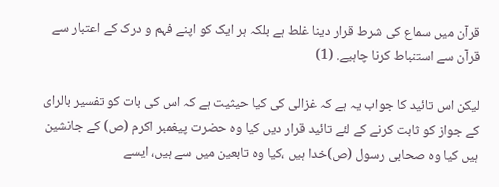قرآن میں سماع کی شرط قرار دینا غلط ہے بلکہ ہر ایک کو اپنے فہم و درک کے اعتبار سے قرآن سے استنباط کرنا چاہیے. (1)

لیکن اس تائید کا جواب یہ ہے کہ غزالی کی کیا حیثیت ہے کہ اس کی بات کو تفسیر بالرای کے جواز کو ثابت کرنے کے لئے تائید قرار دیں کیا وہ حضرت پیغمبر اکرم (ص) کے جانشین ہیں کیا وہ صحابی رسول (ص)خدا ہیں ،کیا وہ تابعین میں سے ہیں، ایسے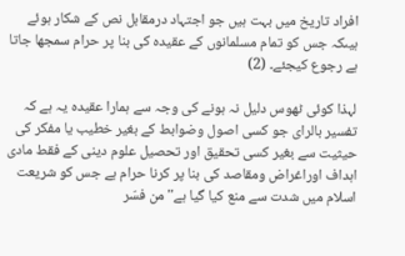افراد تاریخ میں بہت ہیں جو اجتہاد درمقابل نص کے شکار ہوئے ہیںکہ جس کو تمام مسلمانوں کے عقیدہ کی بنا پر حرام سمجھا جاتا ہے رجوع کیجئے۔ (2)

لہذا کوئی ٹھوس دلیل نہ ہونے کی وجہ سے ہمارا عقیدہ یہ ہے کہ تفسیر بالرای جو کسی اصول وضوابط کے بغیر خطیب یا مفکر کی حیثیت سے بغیر کسی تحقیق اور تحصیل علوم دینی کے فقط مادی اہداف اوراغراض ومقاصد کی بنا پر کرنا حرام ہے جس کو شریعت اسلام میں شدت سے منع کیا گیا ہے''من فسّر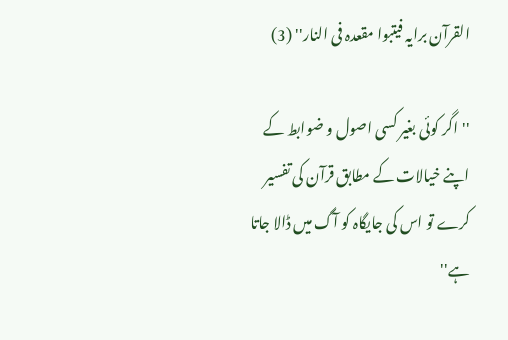القرآن برایہ فیتبوا مقعدہ فی النار'' (3)

''اگر کوئی بغیر کسی اصول و ضوابط کے اپنے خیالات کے مطابق قرآن کی تفسیر کرے تو اس کی جایگاہ کو آگ میں ڈالا جاتا ہے''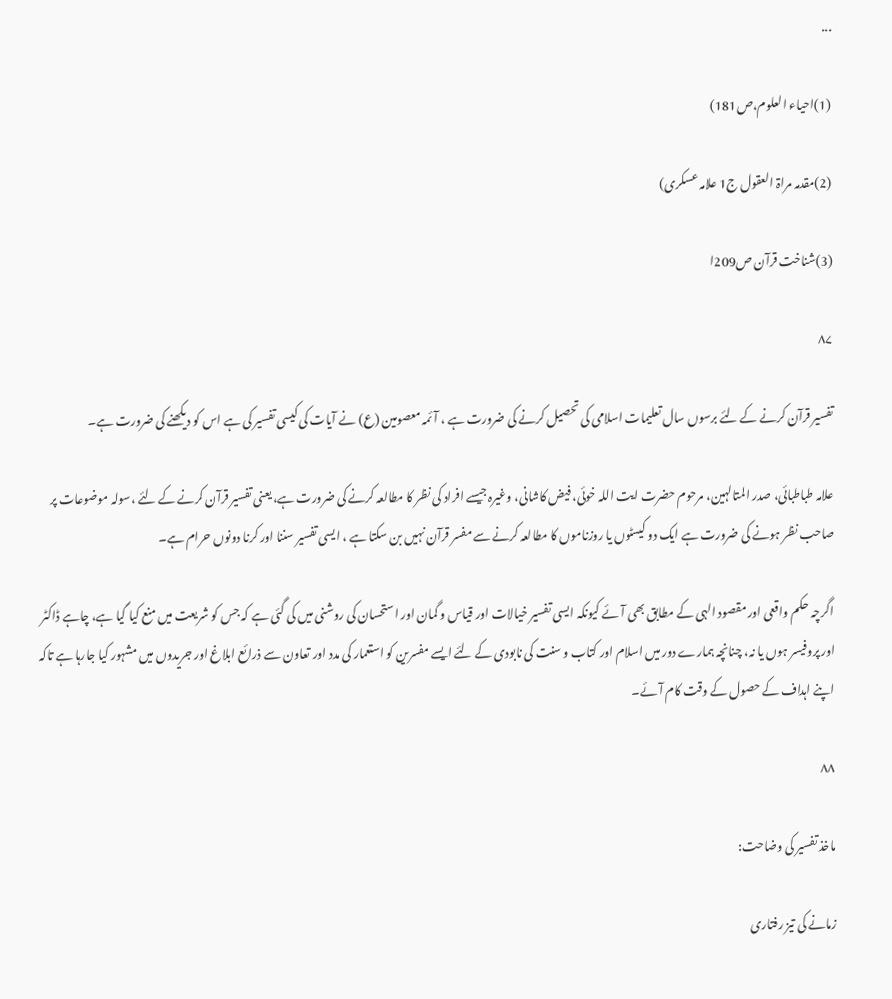...

(1)احیاء العلوم،ص181)

(2)مقدمہ مراۃ العقول ج1 علامہ عسکری)

(3)شناخت قرآن ص209ا

۸۷

تفسیر قرآن کرنے کے لئے برسوں سال تعلیمات اسلامی کی تحصیل کرنے کی ضرورت ہے ، آئمہ معصومین (ع) نے آیات کی کیسی تفسیر کی ہے اس کو دیکھنے کی ضرورت ہے۔

علامہ طباطبائی، صدر المتالہین، مرحوم حضرت ایت اللہ خوئی، فیض کاشانی، وغیرہ جیسے افراد کی نظر کا مطالعہ کرنے کی ضرورت ہے، یعنی تفسیر قرآن کرنے کے لئے ،سولہ موضوعات پر صاحب نظر ہونے کی ضرورت ہے ایک دو کیسٹوں یا روزناموں کا مطالعہ کرنے سے مفسر قرآن نہیں بن سکتا ہے ، ایسی تفسیر سننا اور کرنا دونوں حرام ہے۔

اگرچہ حکم واقعی اور مقصود الہی کے مطابق بھی آئے کیونکہ ایسی تفسیر خیالات اور قیاس و گمان اور استحسان کی روشنی میں کی گئی ہے کہ جس کو شریعت میں منع کیا گیا ہے، چاہے ڈاکٹر اور پروفیسر ہوں یا نہ، چنانچہ ہمارے دور میں اسلام اور کتاب و سنت کی نابودی کے لئے ایسے مفسرین کو استعمار کی مدد اور تعاون سے ذرائع ابلاغ اور جریدوں میں مشہور کیا جارہا ہے تاکہ اپنے اہداف کے حصول کے وقت کام آئے۔

۸۸

ماخذ تفسیر کی وضاحت:

زمانے کی تیز رفتاری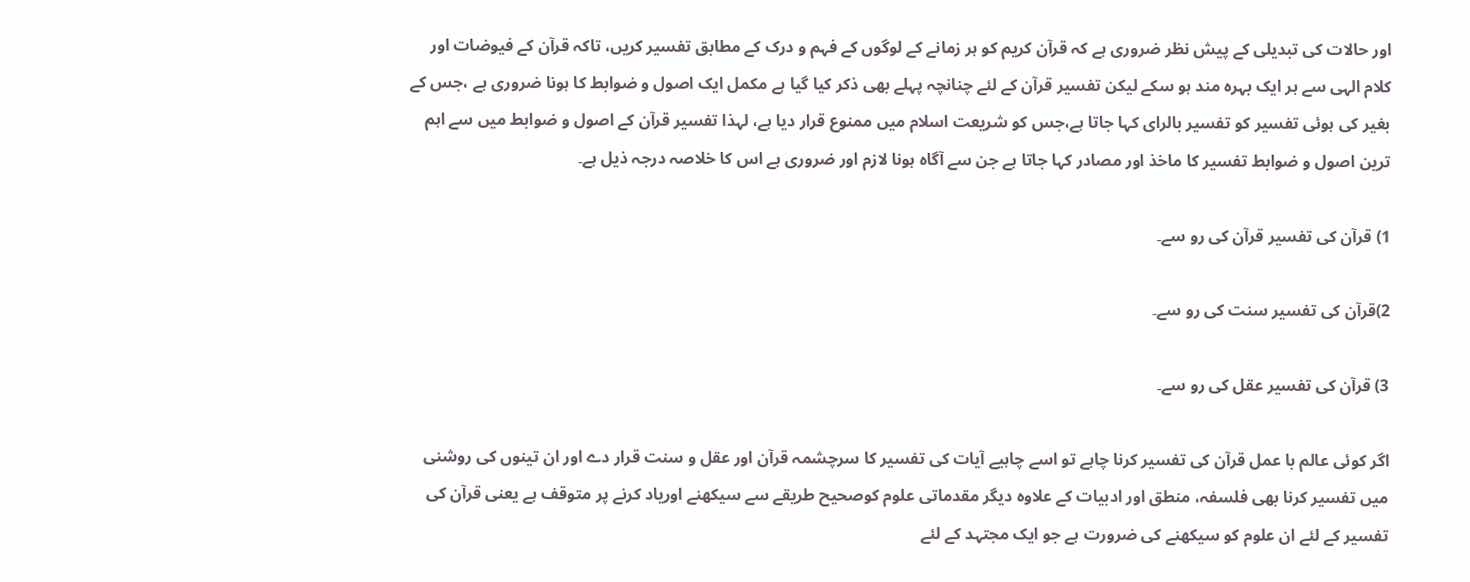اور حالات کی تبدیلی کے پیش نظر ضروری ہے کہ قرآن کریم کو ہر زمانے کے لوگوں کے فہم و درک کے مطابق تفسیر کریں، تاکہ قرآن کے فیوضات اور کلام الہی سے ہر ایک بہرہ مند ہو سکے لیکن تفسیر قرآن کے لئے چنانچہ پہلے بھی ذکر کیا گیا ہے مکمل ایک اصول و ضوابط کا ہونا ضروری ہے ،جس کے بغیر کی ہوئی تفسیر کو تفسیر بالرای کہا جاتا ہے،جس کو شریعت اسلام میں ممنوع قرار دیا ہے، لہذا تفسیر قرآن کے اصول و ضوابط میں سے اہم ترین اصول و ضوابط تفسیر کا ماخذ اور مصادر کہا جاتا ہے جن سے آگاہ ہونا لازم اور ضروری ہے اس کا خلاصہ درجہ ذیل ہے۔

1) قرآن کی تفسیر قرآن کی رو سے۔

2)قرآن کی تفسیر سنت کی رو سے۔

3) قرآن کی تفسیر عقل کی رو سے۔

اگر کوئی عالم با عمل قرآن کی تفسیر کرنا چاہے تو اسے چاہیے آیات کی تفسیر کا سرچشمہ قرآن اور عقل و سنت قرار دے اور ان تینوں کی روشنی میں تفسیر کرنا بھی فلسفہ، منطق اور ادبیات کے علاوہ دیگر مقدماتی علوم کوصحیح طریقے سے سیکھنے اوریاد کرنے پر متوقف ہے یعنی قرآن کی تفسیر کے لئے ان علوم کو سیکھنے کی ضرورت ہے جو ایک مجتہد کے لئے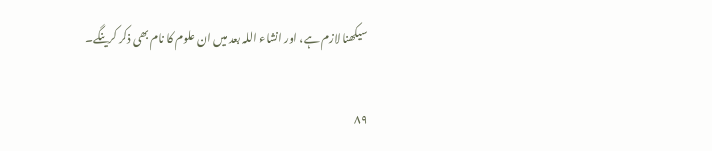سیکھنا لازم ہے، اور انشاء اللہ بعد میں ان علوم کا نام بھی ذکر کرینگے۔

۸۹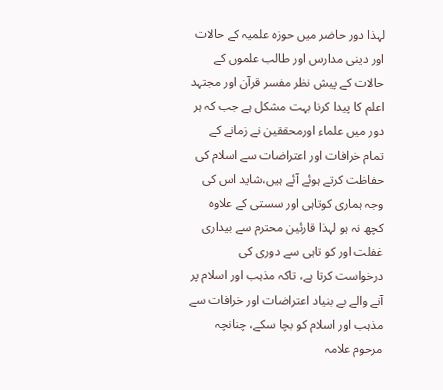لہذا دور حاضر میں حوزہ علمیہ کے حالات اور دینی مدارس اور طالب علموں کے حالات کے پیش نظر مفسر قرآن اور مجتہد اعلم کا پیدا کرنا بہت مشکل ہے جب کہ ہر دور میں علماء اورمحققین نے زمانے کے تمام خرافات اور اعتراضات سے اسلام کی حفاظت کرتے ہوئے آئے ہیں،شاید اس کی وجہ ہماری کوتاہی اور سستی کے علاوہ کچھ نہ ہو لہذا قارئین محترم سے بیداری غفلت اور کو تاہی سے دوری کی درخواست کرتا ہے، تاکہ مذہب اور اسلام پر آنے والے بے بنیاد اعتراضات اور خرافات سے مذہب اور اسلام کو بچا سکے، چنانچہ مرحوم علامہ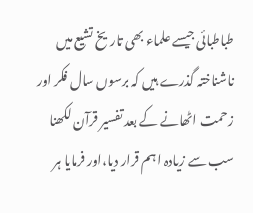طباطبائی جیسے علماء بھی تاریخ تشیع میں ناشناختہ گذرے ہیں کہ برسوں سال فکر اور زحمت اٹھانے کے بعد تفسیر قرآن لکھنا سب سے زیادہ اہم قرار دیا،اور فرمایا ہر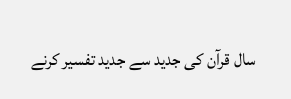سال قرآن کی جدید سے جدید تفسیر کرنے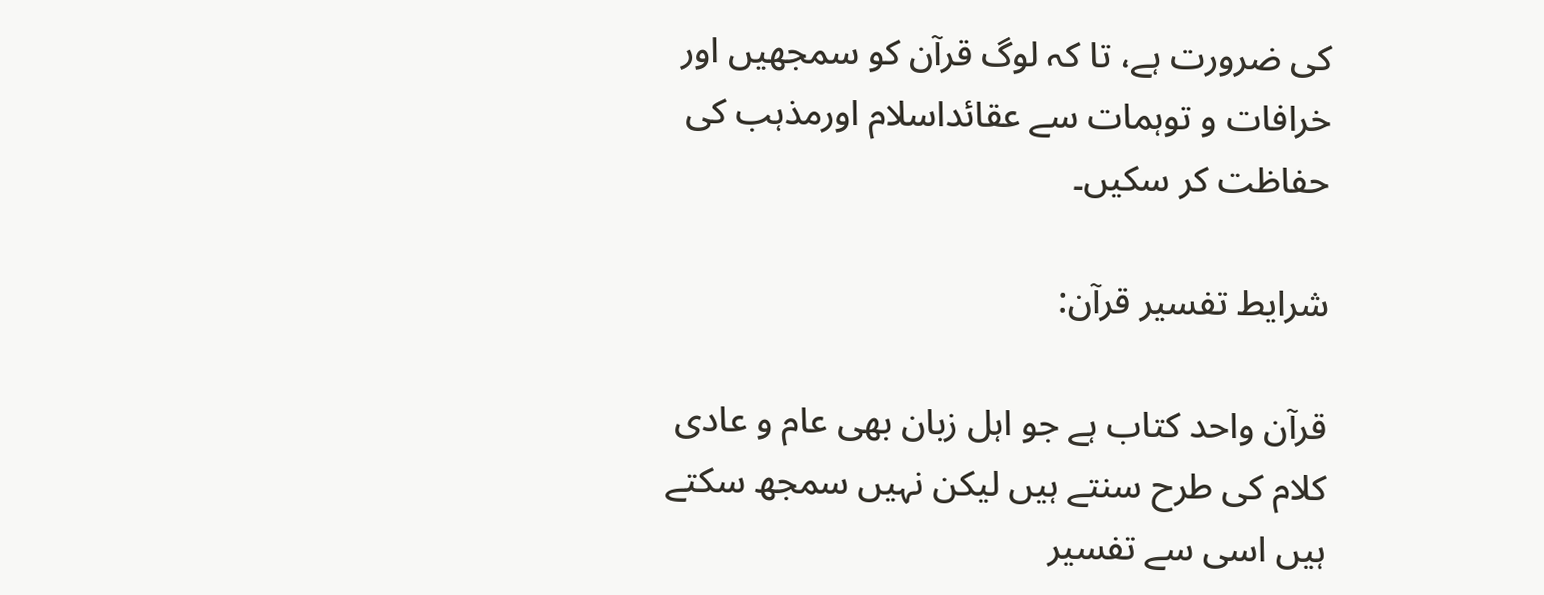کی ضرورت ہے، تا کہ لوگ قرآن کو سمجھیں اور خرافات و توہمات سے عقائداسلام اورمذہب کی حفاظت کر سکیں۔

شرایط تفسیر قرآن:

قرآن واحد کتاب ہے جو اہل زبان بھی عام و عادی کلام کی طرح سنتے ہیں لیکن نہیں سمجھ سکتے ہیں اسی سے تفسیر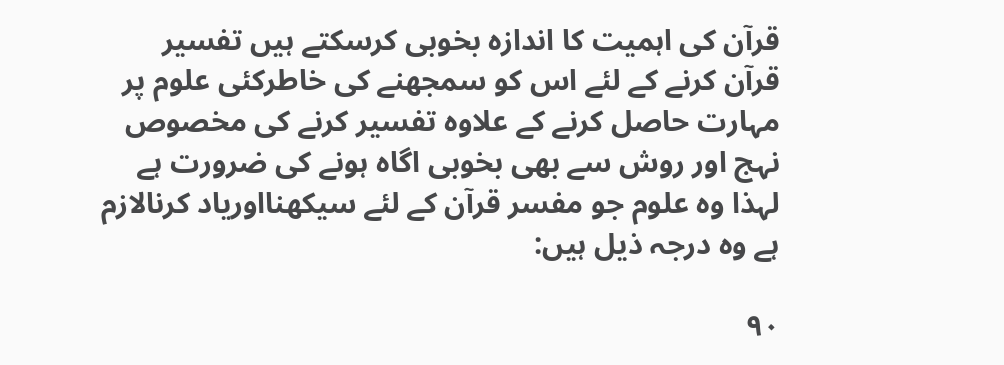قرآن کی اہمیت کا اندازہ بخوبی کرسکتے ہیں تفسیر قرآن کرنے کے لئے اس کو سمجھنے کی خاطرکئی علوم پر مہارت حاصل کرنے کے علاوہ تفسیر کرنے کی مخصوص نہج اور روش سے بھی بخوبی اگاہ ہونے کی ضرورت ہے لہذا وہ علوم جو مفسر قرآن کے لئے سیکھنااوریاد کرنالازم ہے وہ درجہ ذیل ہیں:

۹۰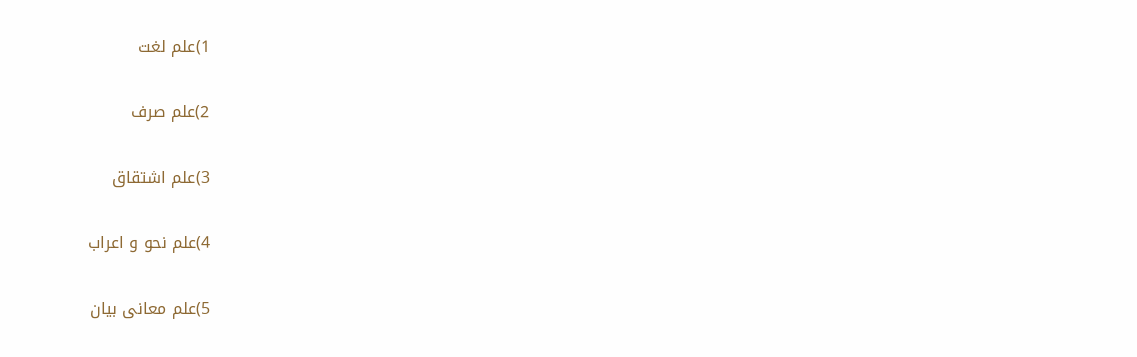1)علم لغت

2)علم صرف

3)علم اشتقاق

4)علم نحو و اعراب

5)علم معانی بیان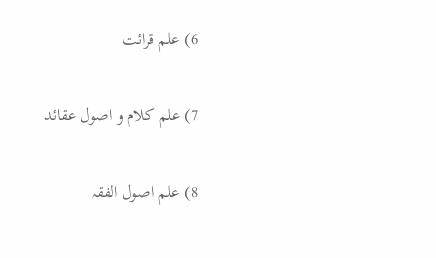6) علم قرائت

7) علم کلام و اصول عقائد

8) علم اصول الفقہ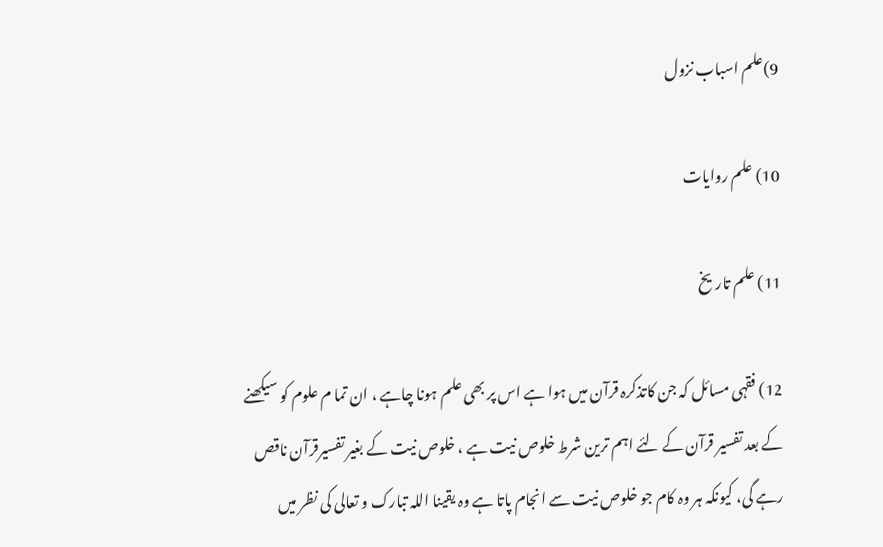9)علم اسباب نزول

10) علم روایات

11) علم تاریخ

12) فقہی مسائل کہ جن کاتذکرہ قرآن میں ہوا ہے اس پر بھی علم ہونا چاہے ، ان تما م علوم کو سیکھنے کے بعد تفسیر قرآن کے لئے اہم ترین شرط خلوص نیت ہے ، خلوص نیت کے بغیر تفسیرقرآن ناقص رہے گی، کیونکہ ہر وہ کام جو خلوص نیت سے انجام پاتا ہے وہ یقینا اللہ تبارک و تعالی کی نظر میں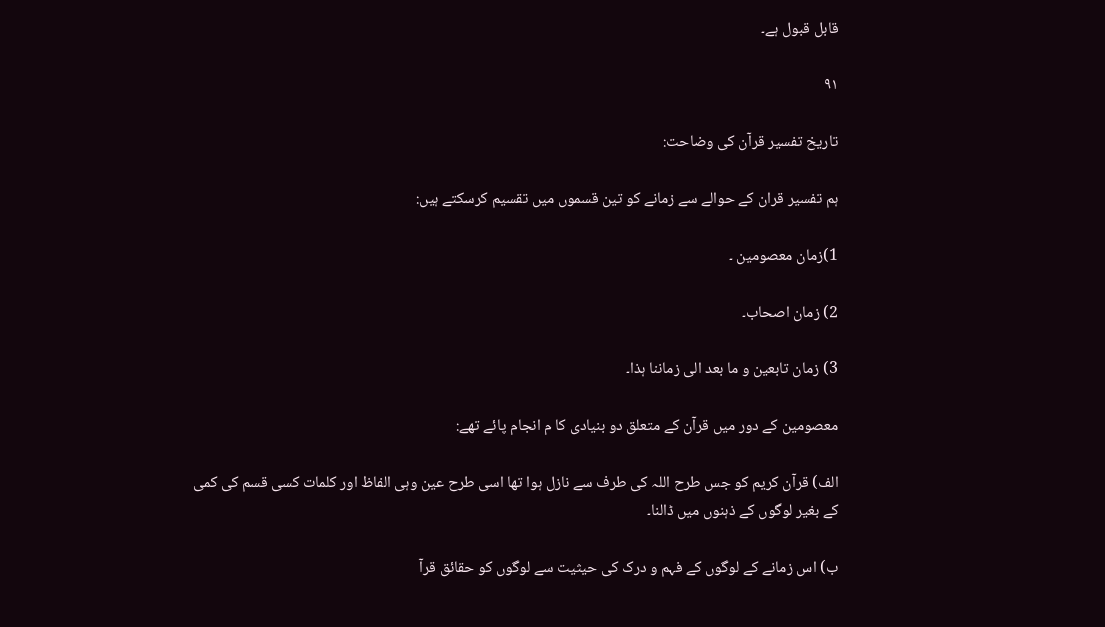قابل قبول ہے۔

۹۱

تاریخ تفسیر قرآن کی وضاحت:

ہم تفسیر قران کے حوالے سے زمانے کو تین قسموں میں تقسیم کرسکتے ہیں:

1)زمان معصومین ۔

2) زمان اصحاب۔

3) زمان تابعین و ما بعد الی زماننا ہذا۔

معصومین کے دور میں قرآن کے متعلق دو بنیادی کا م انجام پائے تھے:

الف) قرآن کریم کو جس طرح اللہ کی طرف سے نازل ہوا تھا اسی طرح عین وہی الفاظ اور کلمات کسی قسم کی کمی کے بغیر لوگوں کے ذہنوں میں ڈالنا۔

ب) اس زمانے کے لوگوں کے فہم و درک کی حیثیت سے لوگوں کو حقائق قرآ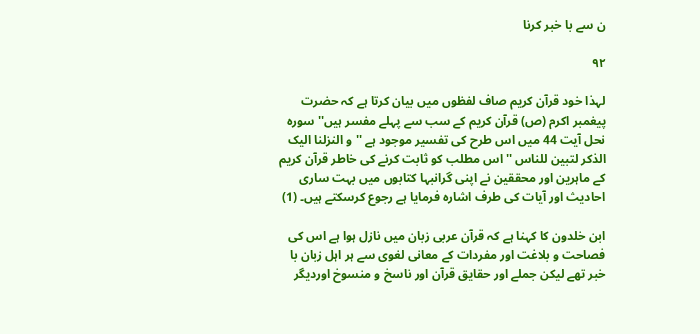ن سے با خبر کرنا

۹۲

لہذا خود قرآن کریم صاف لفظوں میں بیان کرتا ہے کہ حضرت پیغمبر اکرم (ص) قرآن کریم کے سب سے پہلے مفسر ہیں''سورہ نحل آیت 44 میں اس طرح کی تفسیر موجود ہے ''و النزلنا الیک الذکر لتبین للناس ''اس مطلب کو ثابت کرنے کی خاطر قرآن کریم کے ماہرین اور محققین نے اپنی گرانبہا کتابوں میں بہت ساری احادیث اور آیات کی طرف اشارہ فرمایا ہے رجوع کرسکتے ہیں۔ (1)

ابن خلدون کا کہنا ہے کہ قرآن عربی زبان میں نازل ہوا ہے اس کی فصاحت و بلاغت اور مفردات کے معانی لغوی سے ہر اہل زبان با خبر تھے لیکن جملے اور حقایق قرآن اور ناسخ و منسوخ اوردیگر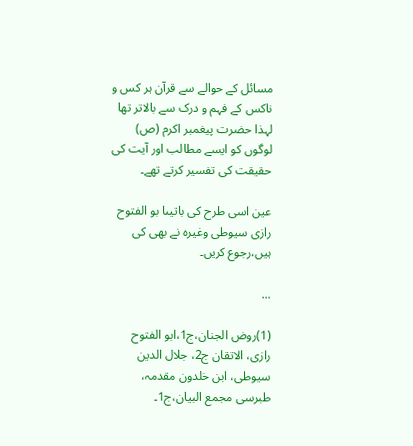مسائل کے حوالے سے قرآن ہر کس و ناکس کے فہم و درک سے بالاتر تھا لہذا حضرت پیغمبر اکرم (ص) لوگوں کو ایسے مطالب اور آیت کی حقیقت کی تفسیر کرتے تھے۔

عین اسی طرح کی باتیںا بو الفتوح رازی سیوطی وغیرہ نے بھی کی ہیں،رجوع کریں۔

...

(1)روض الجنان،ج1،ابو الفتوح رازی، الاتقان ج2، جلال الدین سیوطی، ابن خلدون مقدمہ، طبرسی مجمع البیان،ج1۔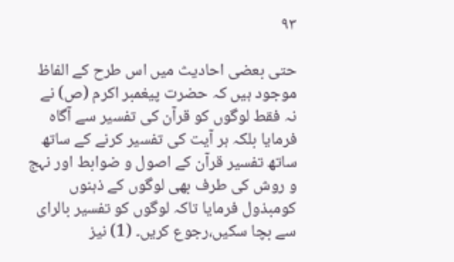۹۳

حتی بعضی احادیث میں اس طرح کے الفاظ موجود ہیں کہ حضرت پیغمبر اکرم (ص) نے نہ فقط لوگوں کو قرآن کی تفسیر سے آگاہ فرمایا بلکہ ہر آیت کی تفسیر کرنے کے ساتھ ساتھ تفسیر قرآن کے اصول و ضوابط اور نہج و روش کی طرف بھی لوگوں کے ذہنوں کومبذول فرمایا تاکہ لوگوں کو تفسیر بالرای سے بچا سکیں،رجوع کریں۔ (1) نیز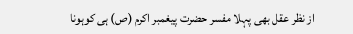از نظر عقل بھی پہلا مفسر حضرت پیغمبر اکرم (ص) ہی کوہونا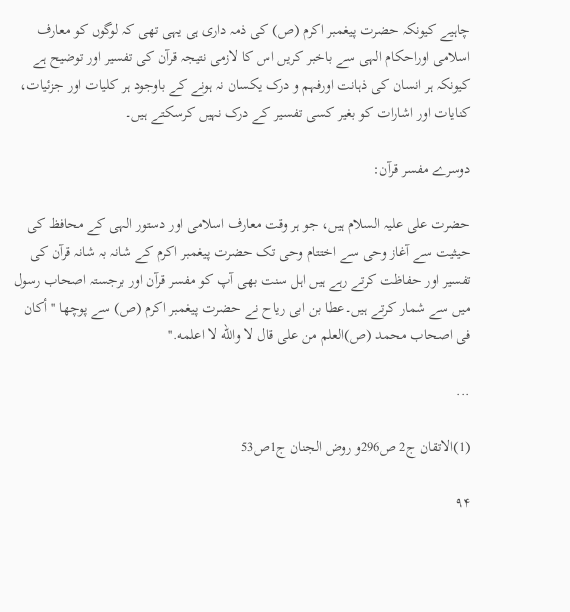چاہیے کیونکہ حضرت پیغمبر اکرم (ص) کی ذمہ داری ہی یہی تھی کہ لوگوں کو معارف اسلامی اوراحکام الہی سے باخبر کریں اس کا لازمی نتیجہ قرآن کی تفسیر اور توضیح ہے کیونکہ ہر انسان کی ذہانت اورفہم و درک یکسان نہ ہونے کے باوجود ہر کلیات اور جزئیات، کنایات اور اشارات کو بغیر کسی تفسیر کے درک نہیں کرسکتے ہیں۔

دوسرے مفسر قرآن:

حضرت علی علیہ السلام ہیں، جو ہر وقت معارف اسلامی اور دستور الہی کے محافظ کی حیثیت سے آغاز وحی سے اختتام وحی تک حضرت پیغمبر اکرم کے شانہ بہ شانہ قرآن کی تفسیر اور حفاظت کرتے رہے ہیں اہل سنت بھی آپ کو مفسر قرآن اور برجستہ اصحاب رسول میں سے شمار کرتے ہیں۔عطا بن ابی ریاح نے حضرت پیغمبر اکرم (ص) سے پوچھا ''أکان فی اصحاب محمد (ص)العلم من علی قال لا والله لا اعلمه.''

...

(1)الاتقان ج2 ص296و روض الجنان ج1ص53

۹۴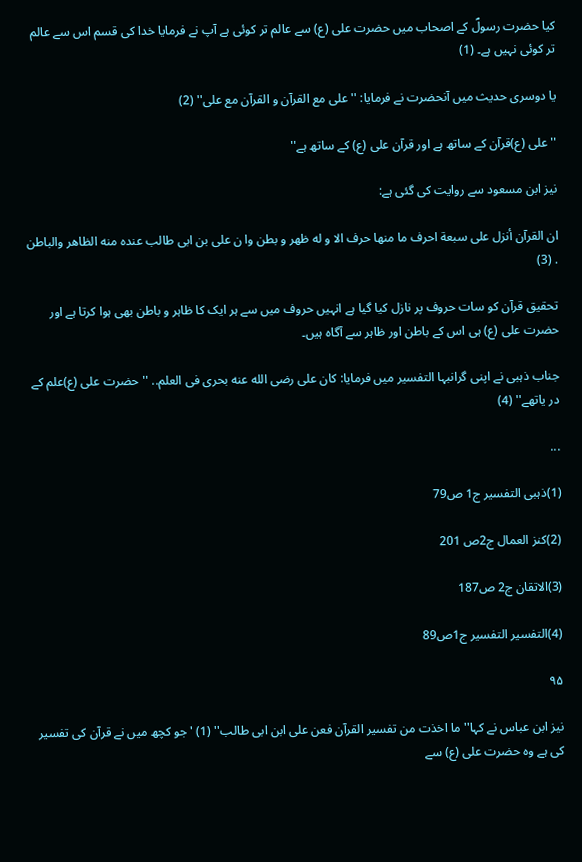کیا حضرت رسولؐ کے اصحاب میں حضرت علی (ع) سے عالم تر کوئی ہے آپ نے فرمایا خدا کی قسم اس سے عالم تر کوئی نہیں ہے۔ (1)

یا دوسری حدیث میں آنحضرت نے فرمایا: '' علی مع القرآن و القرآن مع علی'' (2)

'' علی (ع)قرآن کے ساتھ ہے اور قرآن علی (ع) کے ساتھ ہے''

نیز ابن مسعود سے روایت کی گئی ہے:

ان القرآن أنزل علی سبعة احرف ما منها حرف الا و له ظهر و بطن وا ن علی بن ابی طالب عنده منه الظاهر والباطن . (3)

تحقیق قرآن کو سات حروف پر نازل کیا گیا ہے انہیں حروف میں سے ہر ایک کا ظاہر و باطن بھی ہوا کرتا ہے اور حضرت علی (ع) ہی اس کے باطن اور ظاہر سے آگاہ ہیں۔

جناب ذہبی نے اپنی گرانبہا التفسیر میں فرمایا: کان علی رضی الله عنه بحری فی العلم.. ''حضرت علی (ع)علم کے در یاتھے'' (4)

...

(1)ذہبی التفسیر ج1 ص79

(2)کنز العمال ج2ص 201

(3)الاتقان ج2 ص187

(4)التفسیر التفسیر ج1ص89

۹۵

نیز ابن عباس نے کہا'' ما اخذت من تفسیر القرآن فعن علی ابن ابی طالب'' (1) 'جو کچھ میں نے قرآن کی تفسیر کی ہے وہ حضرت علی (ع) سے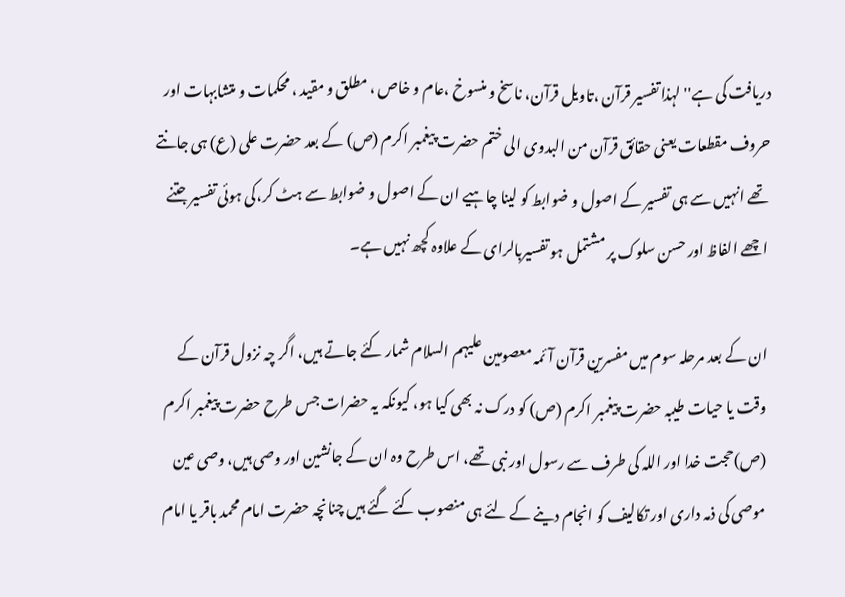دریافت کی ہے'' لہذا تفسیر قرآن ،تاویل قرآن، ناسخ و منسوخ ،عام و خاص ، مطلق و مقید ، محکمات و متشابہات اور حروف مقطعات یعنی حقائق قرآن من البدوی الی ختم حضرت پیغمبر اکرم (ص) کے بعد حضرت علی (ع) ہی جانتے تھے انہیں سے ہی تفسیر کے اصول و ضوابط کو لینا چاہیے ان کے اصول و ضوابط سے ہٹ کر،کی ہوئی تفسیر جتنے اچھے الفاظ اور حسن سلوک پر مشتمل ہو تفسیربالرای کے علاوہ کچھ نہیں ہے۔

ان کے بعد مرحلہ سوم میں مفسرین قرآن آئمہ معصومین علیہم السلام شمار کئے جاتے ہیں، اگر چہ نزول قرآن کے وقت یا حیات طیبہ حضرت پیغمبر اکرم (ص) کو درک نہ بھی کیا ہو، کیونکہ یہ حضرات جس طرح حضرت پیغمبر اکرم (ص)حجت خدا اور اللہ کی طرف سے رسول اور نبی تھے، اس طرح وہ ان کے جانشین اور وصی ہیں، وصی عین موصی کی ذمہ داری اور تکالیف کو انجام دینے کے لئے ہی منصوب کئے گئے ہیں چنانچہ حضرت امام محمد باقر یا امام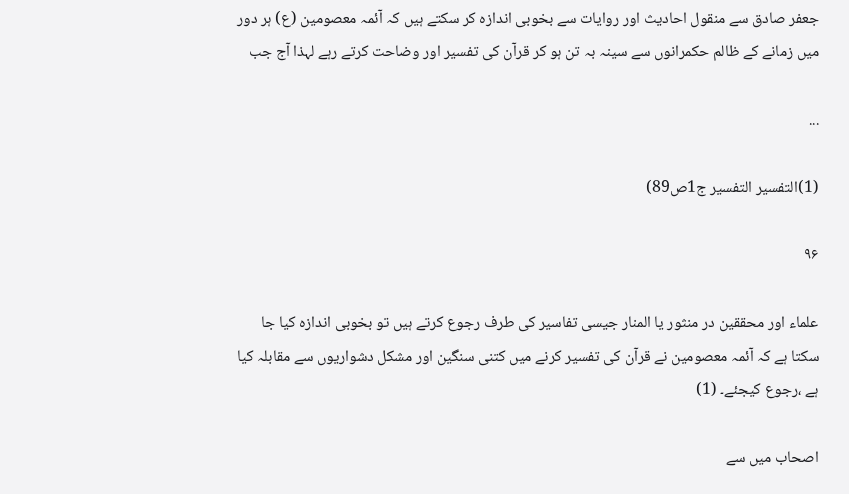جعفر صادق سے منقول احادیث اور روایات سے بخوبی اندازہ کر سکتے ہیں کہ آئمہ معصومین (ع) ہر دور میں زمانے کے ظالم حکمرانوں سے سینہ بہ تن ہو کر قرآن کی تفسیر اور وضاحت کرتے رہے لہذا آج جب

...

(1)التفسیر التفسیر ج1ص89)

۹۶

علماء اور محققین در منثور یا المنار جیسی تفاسیر کی طرف رجوع کرتے ہیں تو بخوبی اندازہ کیا جا سکتا ہے کہ آئمہ معصومین نے قرآن کی تفسیر کرنے میں کتنی سنگین اور مشکل دشواریوں سے مقابلہ کیا ہے ،رجوع کیجئے۔ (1)

اصحاب میں سے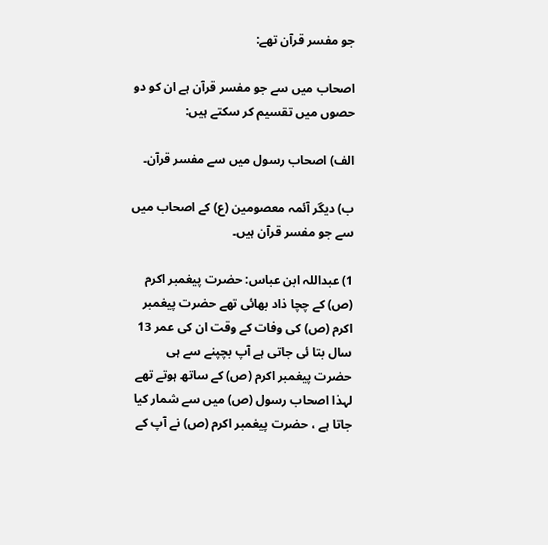جو مفسر قرآن تھے:

اصحاب میں سے جو مفسر قرآن ہے ان کو دو حصوں میں تقسیم کر سکتے ہیں:

الف) اصحاب رسول میں سے مفسر قرآن۔

ب) دیگر آئمہ معصومین (ع) کے اصحاب میں سے جو مفسر قرآن ہیں۔

1) عبداللہ ابن عباس: حضرت پیغمبر اکرم (ص) کے چچا ذاد بھائی تھے حضرت پیغمبر اکرم (ص) کی وفات کے وقت ان کی عمر 13 سال بتا ئی جاتی ہے آپ بچپنے سے ہی حضرت پیغمبر اکرم (ص) کے ساتھ ہوتے تھے لہذا اصحاب رسول (ص) میں سے شمار کیا جاتا ہے ، حضرت پیغمبر اکرم (ص) نے آپ کے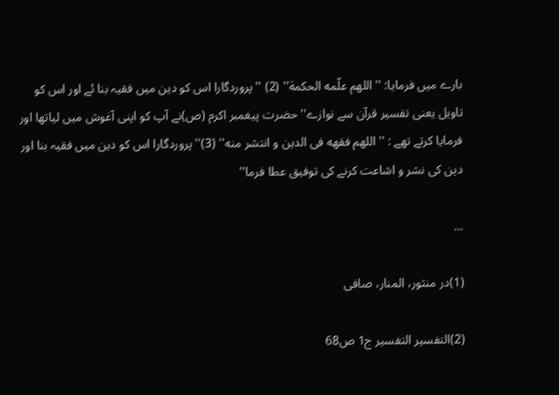بارے میں فرمایا: ''اللهم علّمه الحکمة'' (2) ''پروردگارا اس کو دین میں فقیہ بنا ئے اور اس کو تاویل یعنی تفسیر قرآن سے نوازے''حضرت پیغمبر اکرم (ص)نے آپ کو اپنی آغوش میں لیاتھا اور فرمایا کرتے تھے : ''اللهم فقهه فی الدین و انتشر منه'' (3)''پروردگارا اس کو دین میں فقیہ بنا اور دین کی نشر و اشاعت کرنے کی توفیق عطا فرما''

...

(1)در منثور، المنار، صافی

(2)التفسیر التفسیر ج1 ص68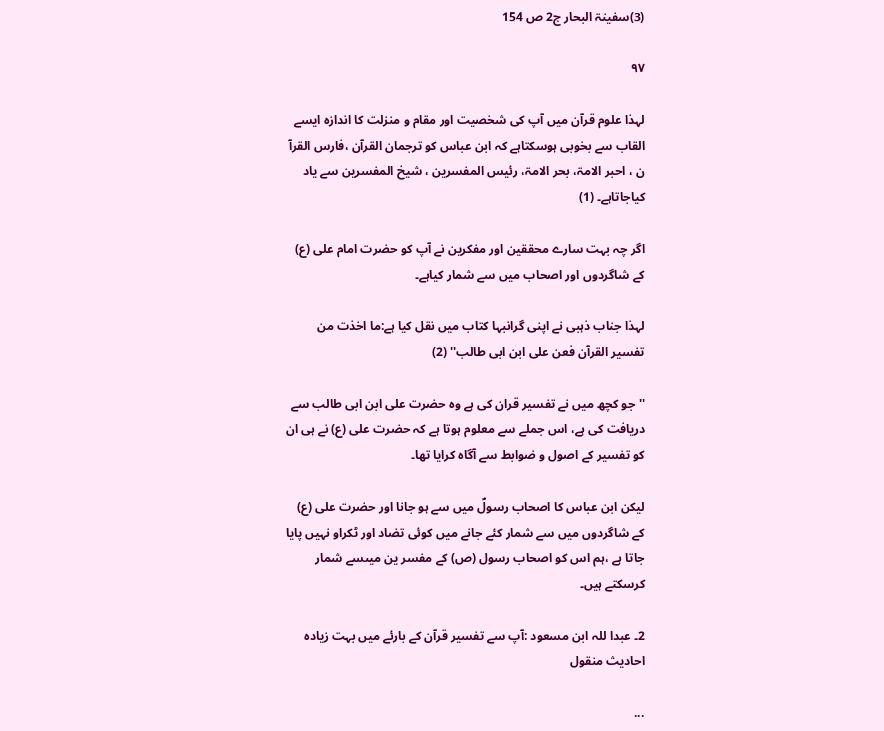(3)سفینۃ البحار ج2 ص 154

۹۷

لہذا علوم قرآن میں آپ کی شخصیت اور مقام و منزلت کا اندازہ ایسے القاب سے بخوبی ہوسکتاہے کہ ابن عباس کو ترجمان القرآن ،فارس القرآ ن ، احبر الامۃ، بحر الامۃ، رئیس المفسرین ، شیخ المفسرین سے یاد کیاجاتاہے۔ (1)

اگر چہ بہت سارے محققین اور مفکرین نے آپ کو حضرت امام علی (ع) کے شاگردوں اور اصحاب میں سے شمار کیاہے۔

لہذا جناب ذہبی نے اپنی گرانبہا کتاب میں نقل کیا ہے:ما اخذت من تفسیر القرآن فعن علی ابن ابی طالب'' (2)

''جو کچھ میں نے تفسیر قران کی ہے وہ حضرت علی ابن ابی طالب سے دریافت کی ہے، اس جملے سے معلوم ہوتا ہے کہ حضرت علی (ع) نے ہی ان کو تفسیر کے اصول و ضوابط سے آگاہ کرایا تھا۔

لیکن ابن عباس کا اصحاب رسولؐ میں سے ہو جانا اور حضرت علی (ع) کے شاگردوں میں سے شمار کئے جانے میں کوئی تضاد اور ٹکراو نہیں پایا جاتا ہے ،ہم اس کو اصحاب رسول (ص) کے مفسر ین میںسے شمار کرسکتے ہیں۔

2۔ عبدا للہ ابن مسعود :آپ سے تفسیر قرآن کے بارئے میں بہت زیادہ احادیث منقول

...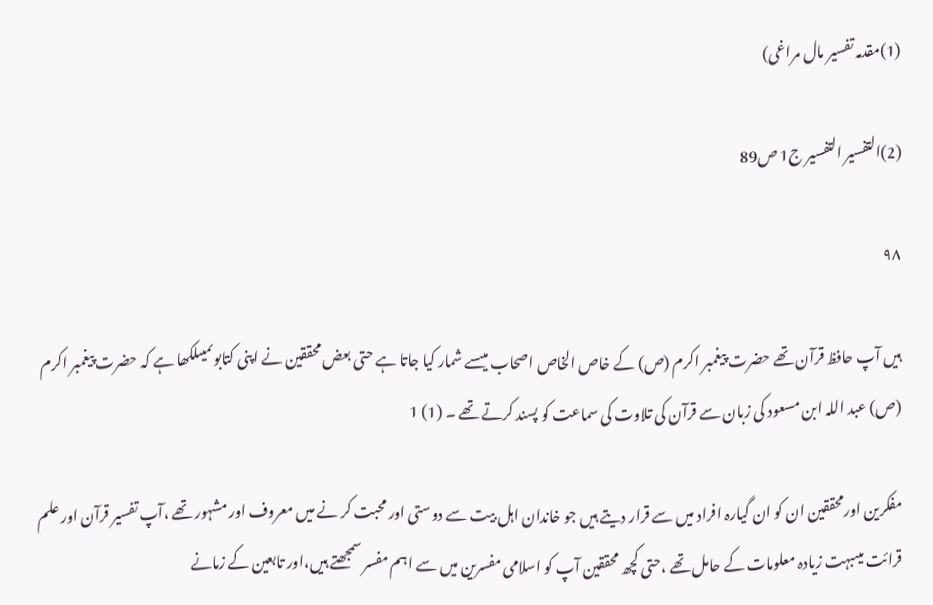(1)مقدمہ تفسیر مال مراغی)

(2)التفسیر التفسیر ج1 ص89

۹۸

ہیں آپ حافظ قرآن تھے حضرت پیغمبر اکرم (ص) کے خاص الخاص اصحاب میںسے شمار کیا جاتا ہے حتی بعض محققین نے اپنی کتابوںمیںلکھا ہے کہ حضرت پیغمبر اکرم (ص) عبد اللہ ابن مسعود کی زبان سے قرآن کی تلاوت کی سماعت کو پسند کرتے تھے ۔ (1) 1

مفکرین اورمحققین ان کو ان گیارہ افراد میں سے قرار دیتے ہیں جو خاندان اہل بیت سے دوستی اور محبت کر نے میں معروف اور مشہور تھے ،آپ تفسیر قرآن اور علم قرائت میںبہت زیادہ معلومات کے حامل تھے ،حتی کچھ محققین آپ کو اسلامی مفسرین میں سے اہم مفسر سمجھتے ہیں،اور تابعین کے زمانے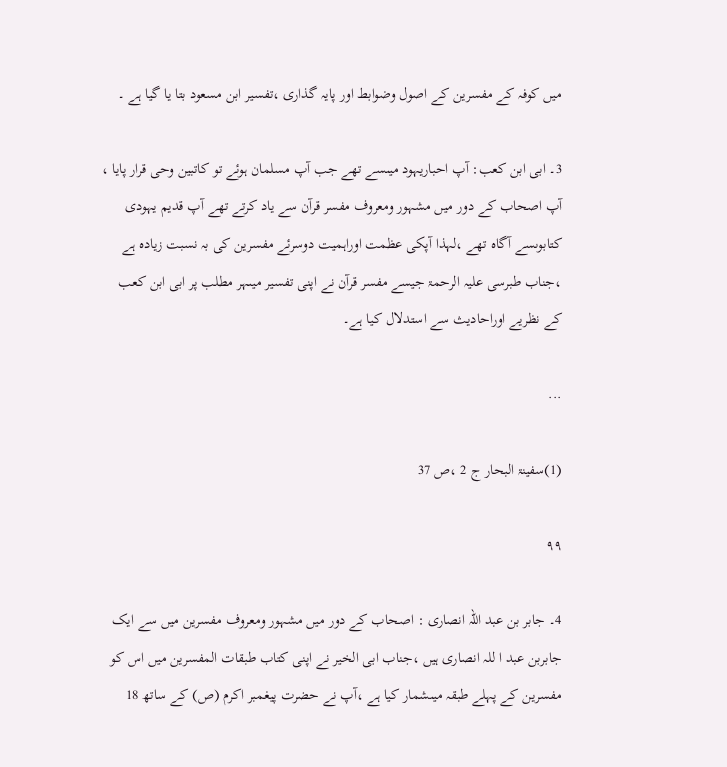میں کوفہ کے مفسرین کے اصول وضوابط اور پایہ گذاری ،تفسیر ابن مسعود بتا یا گیا ہے ۔

3۔ ابی ابن کعب: آپ احباریہود میںسے تھے جب آپ مسلمان ہوئے تو کاتبین وحی قرار پایا ، آپ اصحاب کے دور میں مشہور ومعروف مفسر قرآن سے یاد کرتے تھے آپ قدیم یہودی کتابوںسے آگاہ تھے ،لہذا آپکی عظمت اوراہمیت دوسرئے مفسرین کی بہ نسبت زیادہ ہے ،جناب طبرسی علیہ الرحمۃ جیسے مفسر قرآن نے اپنی تفسیر میںہر مطلب پر ابی ابن کعب کے نظریے اوراحادیث سے استدلال کیا ہے۔

...

(1)سفینۃ البحار ج 2 ،ص 37

۹۹

4۔ جابر بن عبد اللہ انصاری : اصحاب کے دور میں مشہور ومعروف مفسرین میں سے ایک جابربن عبد ا للہ انصاری ہیں ،جناب ابی الخیر نے اپنی کتاب طبقات المفسرین میں اس کو مفسرین کے پہلے طبقہ میںشمار کیا ہے ،آپ نے حضرت پیغمبر اکرم (ص) کے ساتھ 18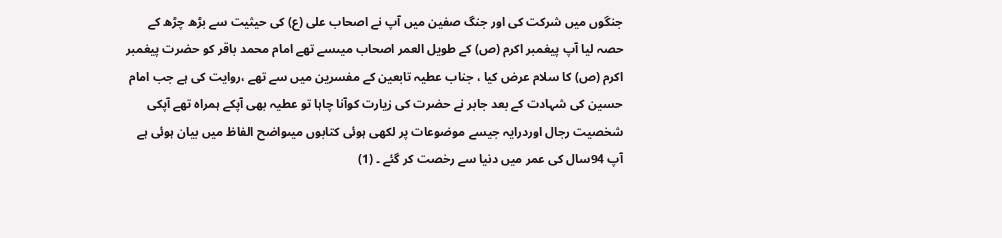جنگوں میں شرکت کی اور جنگ صفین میں آپ نے اصحاب علی (ع) کی حیثیت سے بڑھ چڑھ کے حصہ لیا آپ پیغمبر اکرم (ص) کے طویل العمر اصحاب میںسے تھے امام محمد باقر کو حضرت پیغمبر اکرم (ص) کا سلام عرض کیا ، جناب عطیہ تابعین کے مفسرین میں سے تھے ،روایت کی ہے جب امام حسین کی شہادت کے بعد جابر نے حضرت کی زیارت کوآنا چاہا تو عطیہ بھی آپکے ہمراہ تھے آپکی شخصیت رجال اوردرایہ جیسے موضوعات پر لکھی ہوئی کتابوں میںواضح الفاظ میں بیان ہوئی ہے آپ 94سال کی عمر میں دنیا سے رخصت کر گئے ۔ (1)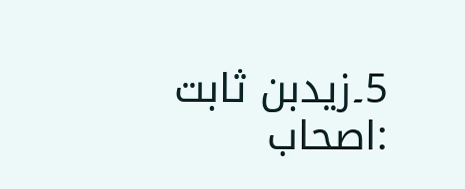5۔زیدبن ثابت :اصحاب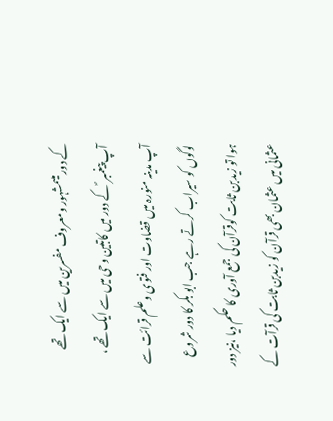کے دور میںمشہور ومعروف مفسرین میں سے ایک تھے آپ پیغمبر ؐ کے دور میں کاتبین وحی میں سے ایک تھے ، آپ مدینہ منورہ میں قضاوت اور فتوی وعلم قرائت سے لوگوں کو سیراب کرتے رہے جب ابو بکر کا دور شروع ہوا تو زیدبن ثابت کوقرآن کی جمع آوری کا حکم دیا ،نیز دور عثمانی میں عثمان بھی قرآن کو زیدبن ثابت کی قرآت کے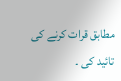مطابق قرات کرنے کی تائید کی ۔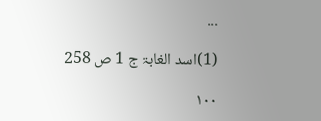...

(1)اسد الغابۃ ج 1 ص 258

۱۰۰